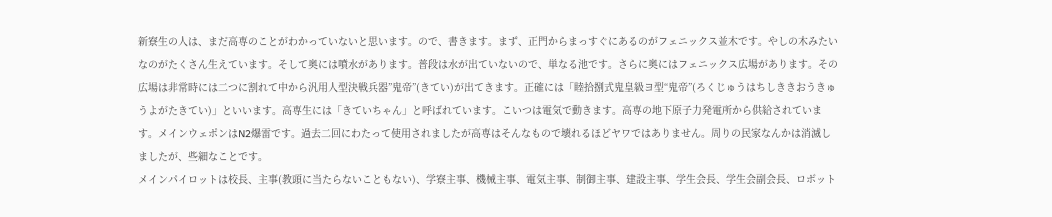新寮生の人は、まだ高専のことがわかっていないと思います。ので、書きます。まず、正門からまっすぐにあるのがフェニックス並木です。やしの木みたいなのがたくさん生えています。そして奥には噴水があります。普段は水が出ていないので、単なる池です。さらに奥にはフェニックス広場があります。その広場は非常時には二つに割れて中から汎用人型決戦兵器”鬼帝”(きてい)が出てきます。正確には「睦拾捌式鬼皇級ヨ型“鬼帝”(ろくじゅうはちしききおうきゅうよがたきてい)」といいます。高専生には「きていちゃん」と呼ばれています。こいつは電気で動きます。高専の地下原子力発電所から供給されています。メインウェポンはN2爆雷です。過去二回にわたって使用されましたが高専はそんなもので壊れるほどヤワではありません。周りの民家なんかは消滅しましたが、些細なことです。
メインパイロットは校長、主事(教頭に当たらないこともない)、学寮主事、機械主事、電気主事、制御主事、建設主事、学生会長、学生会副会長、ロボット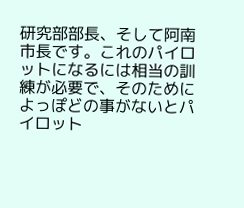研究部部長、そして阿南市長です。これのパイロットになるには相当の訓練が必要で、そのためによっぽどの事がないとパイロット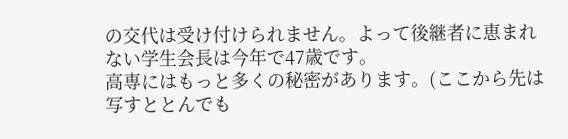の交代は受け付けられません。よって後継者に恵まれない学生会長は今年で47歳です。
高専にはもっと多くの秘密があります。(ここから先は写すととんでも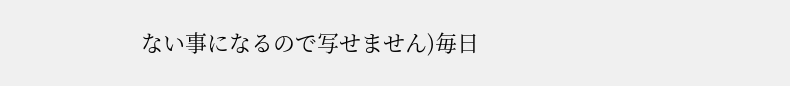ない事になるので写せません)毎日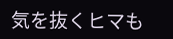気を抜くヒマも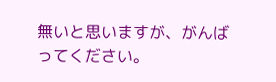無いと思いますが、がんばってください。